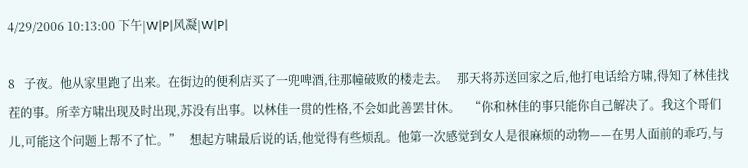4/29/2006 10:13:00 下午|W|P|风凝|W|P|

8   子夜。他从家里跑了出来。在街边的便利店买了一兜啤酒,往那幢破败的楼走去。   那天将苏送回家之后,他打电话给方啸,得知了林佳找茬的事。所幸方啸出现及时出现,苏没有出事。以林佳一贯的性格,不会如此善罢甘休。   “你和林佳的事只能你自己解决了。我这个哥们儿,可能这个问题上帮不了忙。”   想起方啸最后说的话,他觉得有些烦乱。他第一次感觉到女人是很麻烦的动物——在男人面前的乖巧,与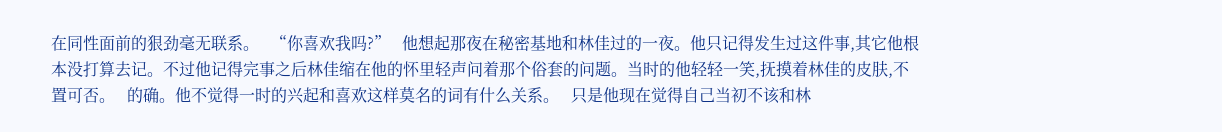在同性面前的狠劲毫无联系。   “你喜欢我吗?”   他想起那夜在秘密基地和林佳过的一夜。他只记得发生过这件事,其它他根本没打算去记。不过他记得完事之后林佳缩在他的怀里轻声问着那个俗套的问题。当时的他轻轻一笑,抚摸着林佳的皮肤,不置可否。   的确。他不觉得一时的兴起和喜欢这样莫名的词有什么关系。   只是他现在觉得自己当初不该和林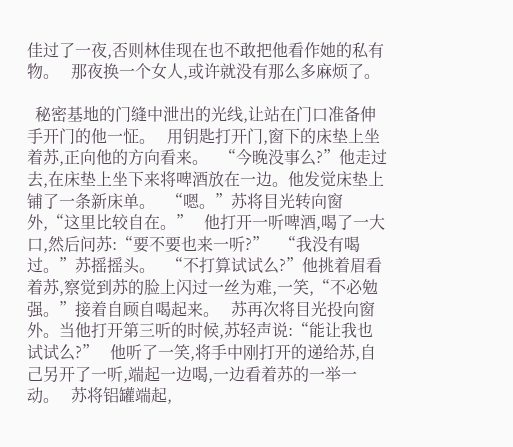佳过了一夜,否则林佳现在也不敢把他看作她的私有物。   那夜换一个女人,或许就没有那么多麻烦了。

  秘密基地的门缝中泄出的光线,让站在门口准备伸手开门的他一怔。   用钥匙打开门,窗下的床垫上坐着苏,正向他的方向看来。   “今晚没事么?”他走过去,在床垫上坐下来将啤酒放在一边。他发觉床垫上铺了一条新床单。   “嗯。”苏将目光转向窗外,“这里比较自在。”   他打开一听啤酒,喝了一大口,然后问苏:“要不要也来一听?”   “我没有喝过。”苏摇摇头。   “不打算试试么?”他挑着眉看着苏,察觉到苏的脸上闪过一丝为难,一笑,“不必勉强。”接着自顾自喝起来。   苏再次将目光投向窗外。当他打开第三听的时候,苏轻声说:“能让我也试试么?”   他听了一笑,将手中刚打开的递给苏,自己另开了一听,端起一边喝,一边看着苏的一举一动。   苏将铝罐端起,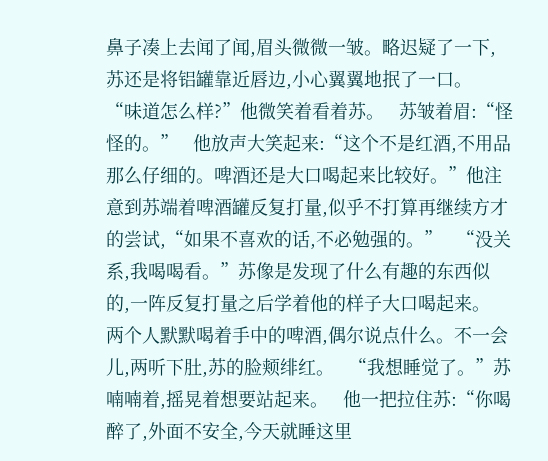鼻子凑上去闻了闻,眉头微微一皱。略迟疑了一下,苏还是将铝罐靠近唇边,小心翼翼地抿了一口。   “味道怎么样?”他微笑着看着苏。   苏皱着眉:“怪怪的。”   他放声大笑起来:“这个不是红酒,不用品那么仔细的。啤酒还是大口喝起来比较好。”他注意到苏端着啤酒罐反复打量,似乎不打算再继续方才的尝试,“如果不喜欢的话,不必勉强的。”   “没关系,我喝喝看。”苏像是发现了什么有趣的东西似的,一阵反复打量之后学着他的样子大口喝起来。   两个人默默喝着手中的啤酒,偶尔说点什么。不一会儿,两听下肚,苏的脸颊绯红。   “我想睡觉了。”苏喃喃着,摇晃着想要站起来。   他一把拉住苏:“你喝醉了,外面不安全,今天就睡这里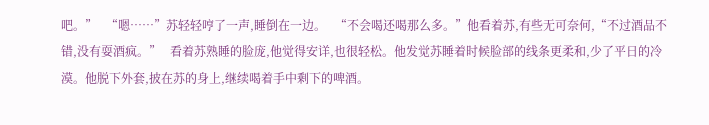吧。”   “嗯……”苏轻轻哼了一声,睡倒在一边。   “不会喝还喝那么多。”他看着苏,有些无可奈何,“不过酒品不错,没有耍酒疯。”   看着苏熟睡的脸庞,他觉得安详,也很轻松。他发觉苏睡着时候脸部的线条更柔和,少了平日的冷漠。他脱下外套,披在苏的身上,继续喝着手中剩下的啤酒。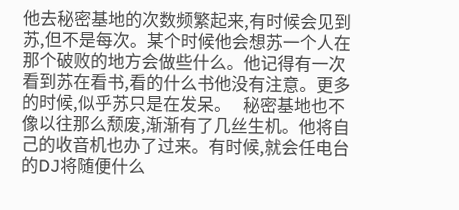他去秘密基地的次数频繁起来,有时候会见到苏,但不是每次。某个时候他会想苏一个人在那个破败的地方会做些什么。他记得有一次看到苏在看书,看的什么书他没有注意。更多的时候,似乎苏只是在发呆。   秘密基地也不像以往那么颓废,渐渐有了几丝生机。他将自己的收音机也办了过来。有时候,就会任电台的DJ将随便什么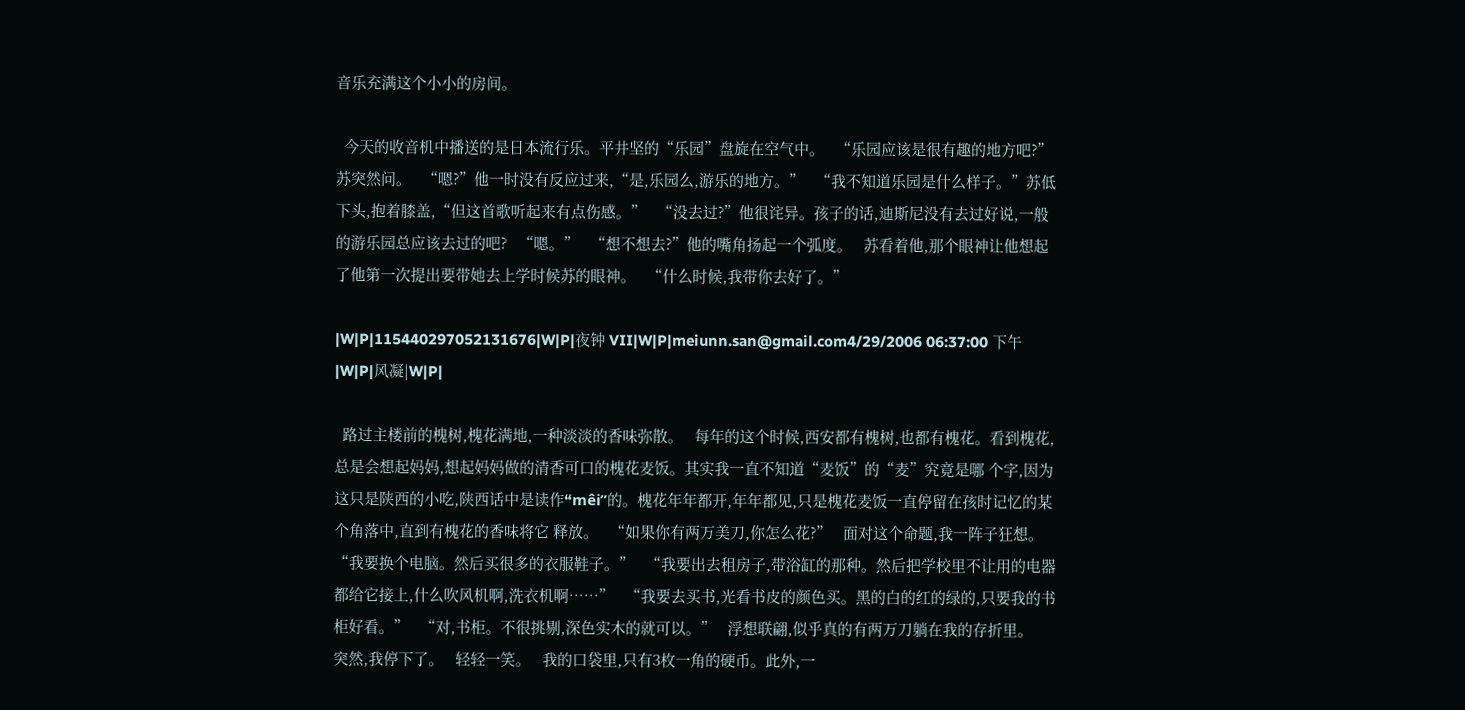音乐充满这个小小的房间。

  今天的收音机中播送的是日本流行乐。平井坚的“乐园”盘旋在空气中。   “乐园应该是很有趣的地方吧?”苏突然问。   “嗯?”他一时没有反应过来,“是,乐园么,游乐的地方。”   “我不知道乐园是什么样子。”苏低下头,抱着膝盖,“但这首歌听起来有点伤感。”   “没去过?”他很诧异。孩子的话,迪斯尼没有去过好说,一般的游乐园总应该去过的吧?   “嗯。”   “想不想去?”他的嘴角扬起一个弧度。   苏看着他,那个眼神让他想起了他第一次提出要带她去上学时候苏的眼神。   “什么时候,我带你去好了。”

|W|P|115440297052131676|W|P|夜钟 VII|W|P|meiunn.san@gmail.com4/29/2006 06:37:00 下午|W|P|风凝|W|P|

  路过主楼前的槐树,槐花满地,一种淡淡的香味弥散。   每年的这个时候,西安都有槐树,也都有槐花。看到槐花,总是会想起妈妈,想起妈妈做的清香可口的槐花麦饭。其实我一直不知道“麦饭”的“麦”究竟是哪 个字,因为这只是陕西的小吃,陕西话中是读作“mêi”的。槐花年年都开,年年都见,只是槐花麦饭一直停留在孩时记忆的某个角落中,直到有槐花的香味将它 释放。   “如果你有两万美刀,你怎么花?”   面对这个命题,我一阵子狂想。   “我要换个电脑。然后买很多的衣服鞋子。”   “我要出去租房子,带浴缸的那种。然后把学校里不让用的电器都给它接上,什么吹风机啊,洗衣机啊……”   “我要去买书,光看书皮的颜色买。黑的白的红的绿的,只要我的书柜好看。”   “对,书柜。不很挑剔,深色实木的就可以。”   浮想联翩,似乎真的有两万刀躺在我的存折里。   突然,我停下了。   轻轻一笑。   我的口袋里,只有3枚一角的硬币。此外,一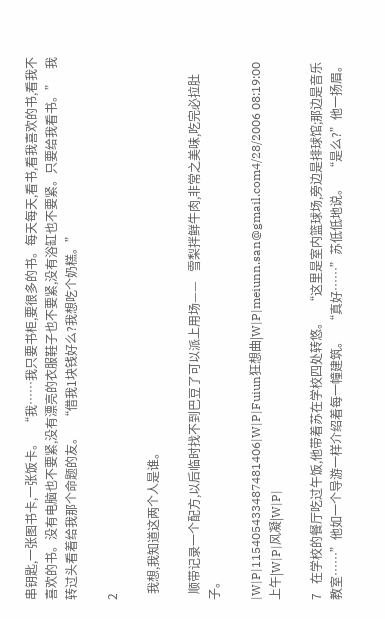串钥匙,一张图书卡,一张饭卡。   “我……我只要书柜,要很多的书。每天每天,看书,看我喜欢的书,看我不喜欢的书。没有电脑也不要紧,没有漂亮的衣服鞋子也不要紧,没有浴缸也不要紧。只要给我看书。”   我转过头看着给我那个命题的友。   “借我1块钱好么?我想吃个奶糕。”

2

  我想,我知道这两个人是谁。

  顺带记录一个配方,以后临时找不到巴豆了可以派上用场——   雪梨拌鲜牛肉,非常之美味,吃完必拉肚子。

|W|P|115405433487481406|W|P|Fuiun狂想曲|W|P|meiunn.san@gmail.com4/28/2006 08:19:00 上午|W|P|风凝|W|P|

7   在学校的餐厅吃过午饭,他带着苏在学校四处转悠。   “这里是室内篮球场,旁边是排球馆;那边是音乐教室……”他如一个导游一样介绍着每一幢建筑。   “真好……”苏低低地说。   “是么?”他一扬眉。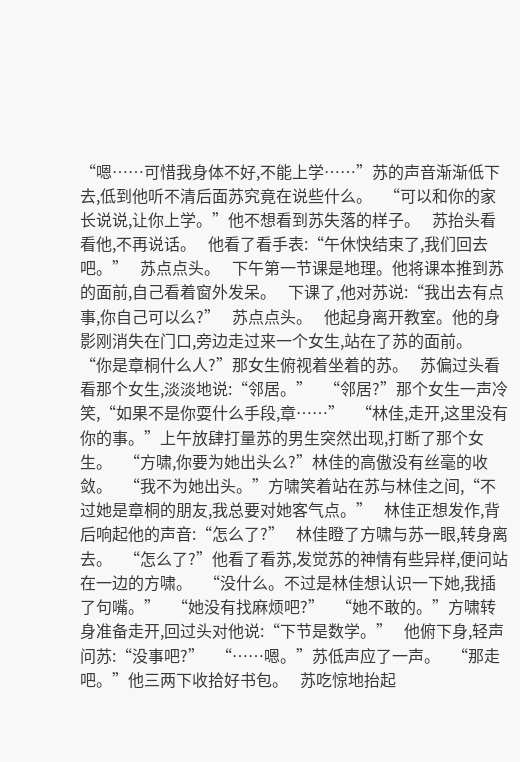“嗯……可惜我身体不好,不能上学……”苏的声音渐渐低下去,低到他听不清后面苏究竟在说些什么。   “可以和你的家长说说,让你上学。”他不想看到苏失落的样子。   苏抬头看看他,不再说话。   他看了看手表:“午休快结束了,我们回去吧。”   苏点点头。   下午第一节课是地理。他将课本推到苏的面前,自己看着窗外发呆。   下课了,他对苏说:“我出去有点事,你自己可以么?”   苏点点头。   他起身离开教室。他的身影刚消失在门口,旁边走过来一个女生,站在了苏的面前。   “你是章桐什么人?”那女生俯视着坐着的苏。   苏偏过头看看那个女生,淡淡地说:“邻居。”   “邻居?”那个女生一声冷笑,“如果不是你耍什么手段,章……”   “林佳,走开,这里没有你的事。”上午放肆打量苏的男生突然出现,打断了那个女生。   “方啸,你要为她出头么?”林佳的高傲没有丝毫的收敛。   “我不为她出头。”方啸笑着站在苏与林佳之间,“不过她是章桐的朋友,我总要对她客气点。”   林佳正想发作,背后响起他的声音:“怎么了?”   林佳瞪了方啸与苏一眼,转身离去。   “怎么了?”他看了看苏,发觉苏的神情有些异样,便问站在一边的方啸。   “没什么。不过是林佳想认识一下她,我插了句嘴。”   “她没有找麻烦吧?”   “她不敢的。”方啸转身准备走开,回过头对他说:“下节是数学。”   他俯下身,轻声问苏:“没事吧?”   “……嗯。”苏低声应了一声。   “那走吧。”他三两下收拾好书包。   苏吃惊地抬起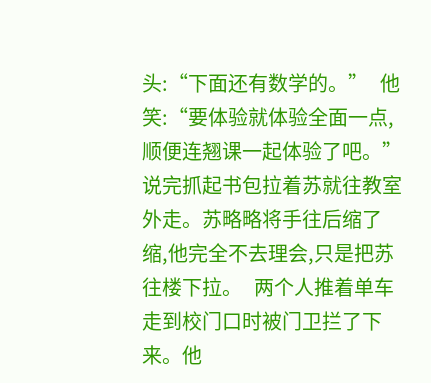头:“下面还有数学的。”   他笑:“要体验就体验全面一点,顺便连翘课一起体验了吧。”说完抓起书包拉着苏就往教室外走。苏略略将手往后缩了缩,他完全不去理会,只是把苏往楼下拉。   两个人推着单车走到校门口时被门卫拦了下来。他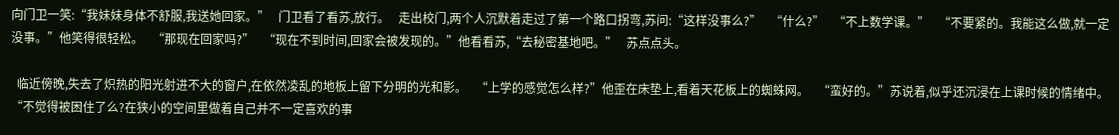向门卫一笑:“我妹妹身体不舒服,我送她回家。”   门卫看了看苏,放行。   走出校门,两个人沉默着走过了第一个路口拐弯,苏问:“这样没事么?”   “什么?”   “不上数学课。”   “不要紧的。我能这么做,就一定没事。”他笑得很轻松。   “那现在回家吗?”   “现在不到时间,回家会被发现的。”他看看苏,“去秘密基地吧。”   苏点点头。

  临近傍晚,失去了炽热的阳光射进不大的窗户,在依然凌乱的地板上留下分明的光和影。   “上学的感觉怎么样?”他歪在床垫上,看着天花板上的蜘蛛网。   “蛮好的。”苏说着,似乎还沉浸在上课时候的情绪中。   “不觉得被困住了么?在狭小的空间里做着自己并不一定喜欢的事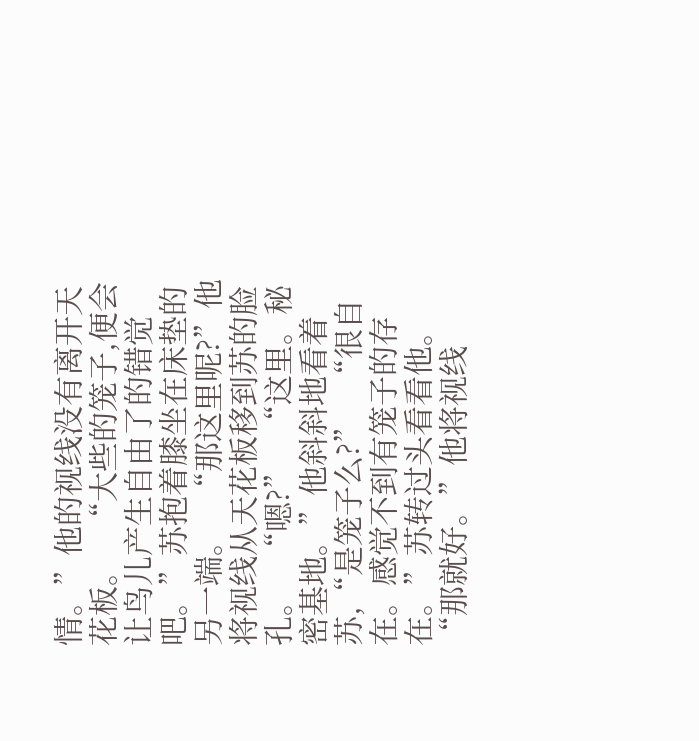情。”他的视线没有离开天花板。   “大些的笼子,便会让鸟儿产生自由了的错觉吧。”苏抱着膝坐在床垫的另一端。   “那这里呢?”他将视线从天花板移到苏的脸孔。   “嗯?”   “这里。秘密基地。”他斜斜地看着苏,“是笼子么?”   “很自在。感觉不到有笼子的存在。”苏转过头看看他。   “那就好。”他将视线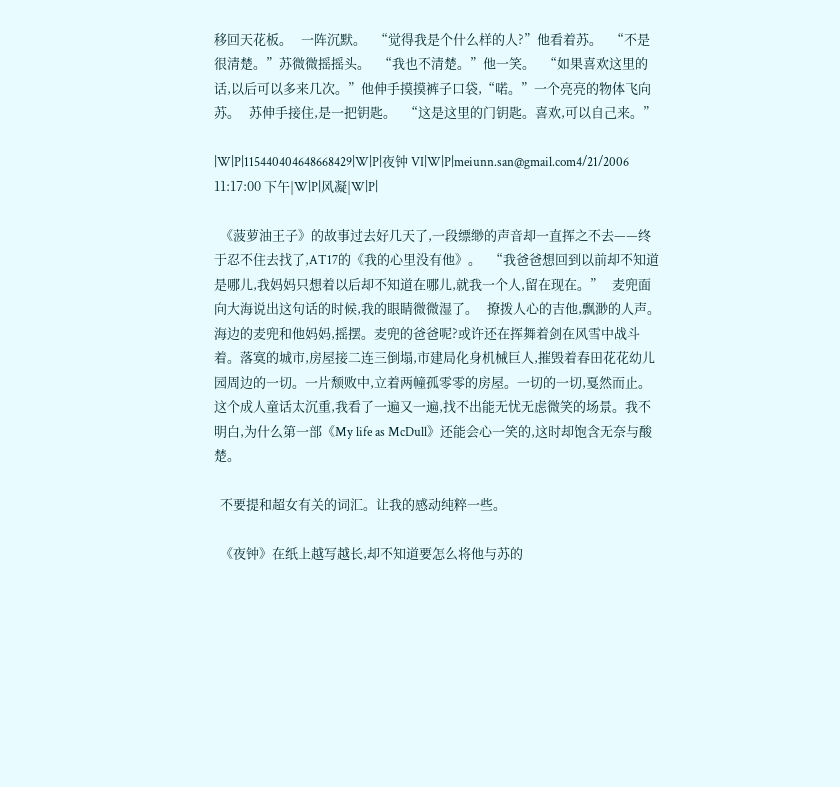移回天花板。   一阵沉默。   “觉得我是个什么样的人?”他看着苏。   “不是很清楚。”苏微微摇摇头。   “我也不清楚。”他一笑。   “如果喜欢这里的话,以后可以多来几次。”他伸手摸摸裤子口袋,“喏。”一个亮亮的物体飞向苏。   苏伸手接住,是一把钥匙。   “这是这里的门钥匙。喜欢,可以自己来。”

|W|P|115440404648668429|W|P|夜钟 VI|W|P|meiunn.san@gmail.com4/21/2006 11:17:00 下午|W|P|风凝|W|P|

  《菠萝油王子》的故事过去好几天了,一段缥缈的声音却一直挥之不去——终于忍不住去找了,AT17的《我的心里没有他》。   “我爸爸想回到以前却不知道是哪儿,我妈妈只想着以后却不知道在哪儿,就我一个人,留在现在。”   麦兜面向大海说出这句话的时候,我的眼睛微微湿了。   撩拨人心的吉他,飘渺的人声。海边的麦兜和他妈妈,摇摆。麦兜的爸爸呢?或许还在挥舞着剑在风雪中战斗着。落寞的城市,房屋接二连三倒塌,市建局化身机械巨人,摧毁着春田花花幼儿园周边的一切。一片颓败中,立着两幢孤零零的房屋。一切的一切,戛然而止。   这个成人童话太沉重,我看了一遍又一遍,找不出能无忧无虑微笑的场景。我不明白,为什么第一部《My life as McDull》还能会心一笑的,这时却饱含无奈与酸楚。

  不要提和超女有关的词汇。让我的感动纯粹一些。

  《夜钟》在纸上越写越长,却不知道要怎么将他与苏的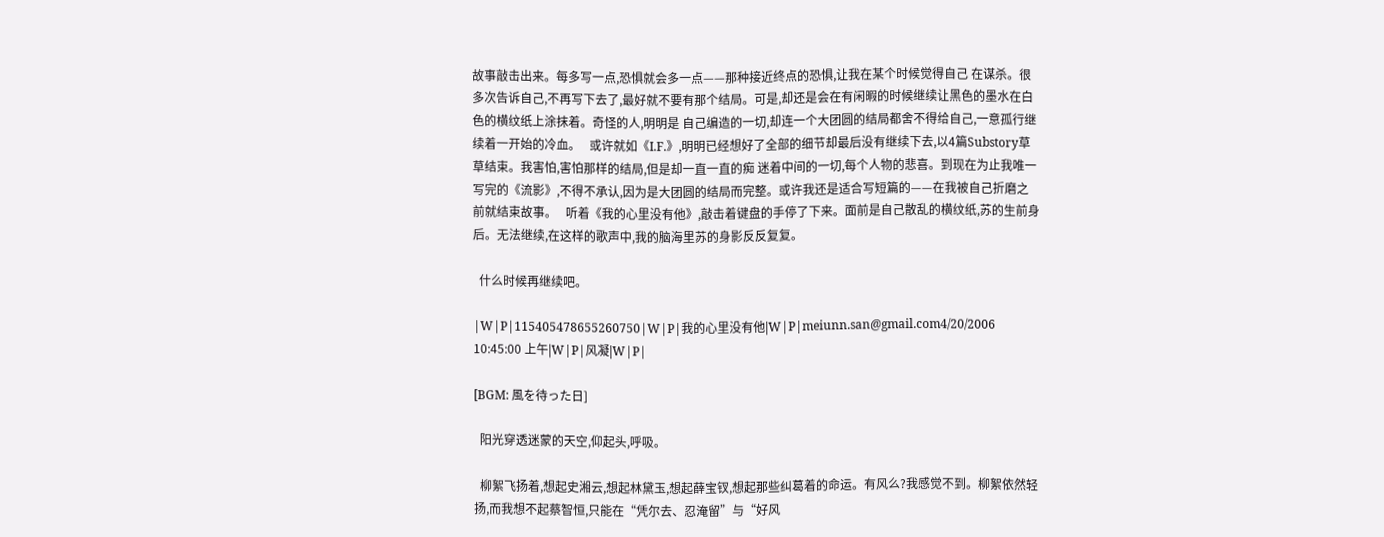故事敲击出来。每多写一点,恐惧就会多一点——那种接近终点的恐惧,让我在某个时候觉得自己 在谋杀。很多次告诉自己,不再写下去了,最好就不要有那个结局。可是,却还是会在有闲暇的时候继续让黑色的墨水在白色的横纹纸上涂抹着。奇怪的人,明明是 自己编造的一切,却连一个大团圆的结局都舍不得给自己,一意孤行继续着一开始的冷血。   或许就如《I.F.》,明明已经想好了全部的细节却最后没有继续下去,以4篇Substory草草结束。我害怕,害怕那样的结局,但是却一直一直的痴 迷着中间的一切,每个人物的悲喜。到现在为止我唯一写完的《流影》,不得不承认,因为是大团圆的结局而完整。或许我还是适合写短篇的——在我被自己折磨之 前就结束故事。   听着《我的心里没有他》,敲击着键盘的手停了下来。面前是自己散乱的横纹纸,苏的生前身后。无法继续,在这样的歌声中,我的脑海里苏的身影反反复复。

  什么时候再继续吧。

|W|P|115405478655260750|W|P|我的心里没有他|W|P|meiunn.san@gmail.com4/20/2006 10:45:00 上午|W|P|风凝|W|P|

[BGM: 風を待った日]

  阳光穿透迷蒙的天空,仰起头,呼吸。

  柳絮飞扬着,想起史湘云,想起林黛玉,想起薛宝钗,想起那些纠葛着的命运。有风么?我感觉不到。柳絮依然轻扬,而我想不起蔡智恒,只能在“凭尔去、忍淹留”与“好风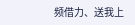频借力、送我上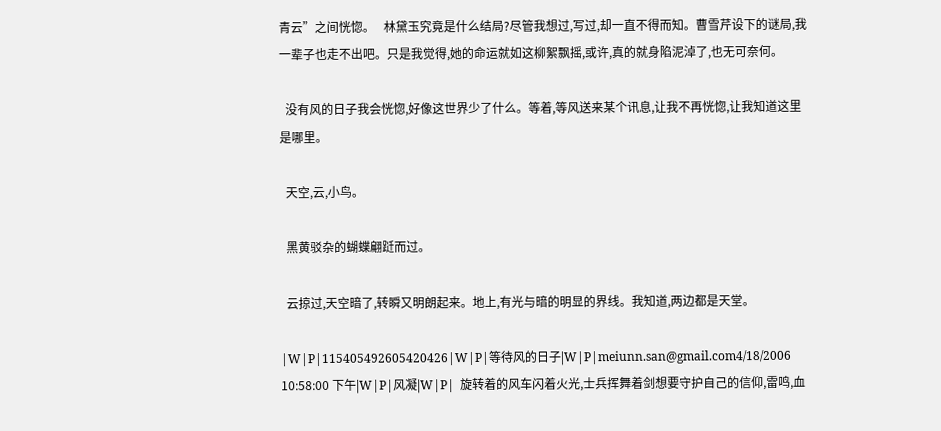青云”之间恍惚。   林黛玉究竟是什么结局?尽管我想过,写过,却一直不得而知。曹雪芹设下的谜局,我一辈子也走不出吧。只是我觉得,她的命运就如这柳絮飘摇,或许,真的就身陷泥淖了,也无可奈何。

  没有风的日子我会恍惚,好像这世界少了什么。等着,等风送来某个讯息,让我不再恍惚,让我知道这里是哪里。

  天空,云,小鸟。

  黑黄驳杂的蝴蝶翩跹而过。

  云掠过,天空暗了,转瞬又明朗起来。地上,有光与暗的明显的界线。我知道,两边都是天堂。

|W|P|115405492605420426|W|P|等待风的日子|W|P|meiunn.san@gmail.com4/18/2006 10:58:00 下午|W|P|风凝|W|P|  旋转着的风车闪着火光,士兵挥舞着剑想要守护自己的信仰,雷鸣,血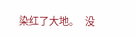染红了大地。   没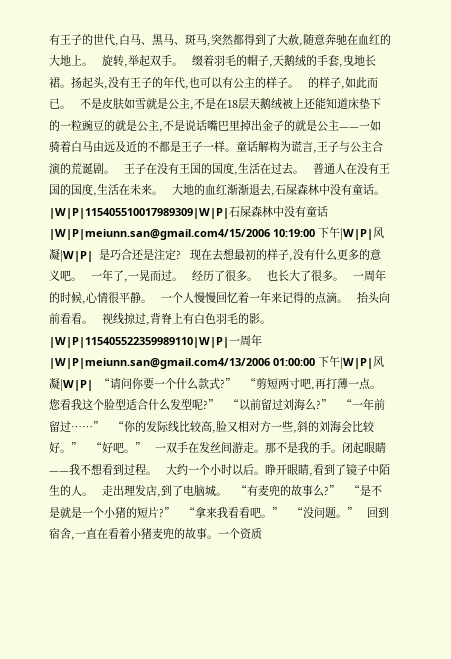有王子的世代,白马、黑马、斑马,突然都得到了大赦,随意奔驰在血红的大地上。   旋转,举起双手。   缀着羽毛的帽子,天鹅绒的手套,曳地长裙。扬起头,没有王子的年代,也可以有公主的样子。   的样子,如此而已。   不是皮肤如雪就是公主,不是在18层天鹅绒被上还能知道床垫下的一粒豌豆的就是公主,不是说话嘴巴里掉出金子的就是公主——一如骑着白马由远及近的不都是王子一样。童话解构为谎言,王子与公主合演的荒诞剧。   王子在没有王国的国度,生活在过去。   普通人在没有王国的国度,生活在未来。   大地的血红渐渐退去,石屎森林中没有童话。|W|P|115405510017989309|W|P|石屎森林中没有童话|W|P|meiunn.san@gmail.com4/15/2006 10:19:00 下午|W|P|风凝|W|P|  是巧合还是注定?   现在去想最初的样子,没有什么更多的意义吧。   一年了,一晃而过。   经历了很多。   也长大了很多。   一周年的时候,心情很平静。   一个人慢慢回忆着一年来记得的点滴。   抬头向前看看。   视线掠过,背脊上有白色羽毛的影。|W|P|115405522359989110|W|P|一周年|W|P|meiunn.san@gmail.com4/13/2006 01:00:00 下午|W|P|风凝|W|P|  “请问你要一个什么款式?”   “剪短两寸吧,再打薄一点。您看我这个脸型适合什么发型呢?”   “以前留过刘海么?”   “一年前留过……”   “你的发际线比较高,脸又相对方一些,斜的刘海会比较好。”   “好吧。”   一双手在发丝间游走。那不是我的手。闭起眼睛——我不想看到过程。   大约一个小时以后。睁开眼睛,看到了镜子中陌生的人。   走出理发店,到了电脑城。   “有麦兜的故事么?”   “是不是就是一个小猪的短片?”   “拿来我看看吧。”   “没问题。”   回到宿舍,一直在看着小猪麦兜的故事。一个资质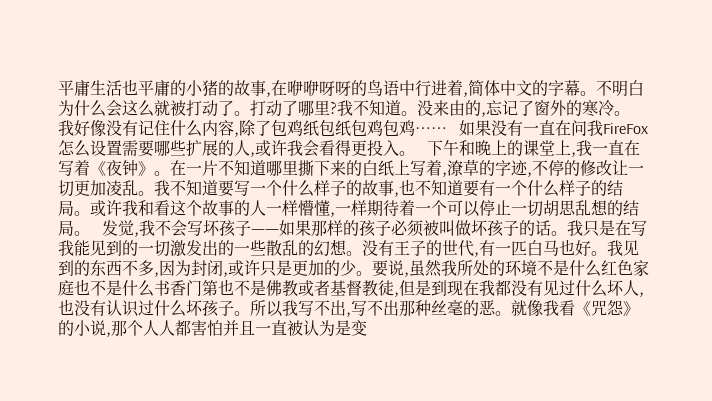平庸生活也平庸的小猪的故事,在咿咿呀呀的鸟语中行进着,简体中文的字幕。不明白为什么会这么就被打动了。打动了哪里?我不知道。没来由的,忘记了窗外的寒冷。   我好像没有记住什么内容,除了包鸡纸包纸包鸡包鸡……   如果没有一直在问我FireFox怎么设置需要哪些扩展的人,或许我会看得更投入。   下午和晚上的课堂上,我一直在写着《夜钟》。在一片不知道哪里撕下来的白纸上写着,潦草的字迹,不停的修改让一切更加凌乱。我不知道要写一个什么样子的故事,也不知道要有一个什么样子的结局。或许我和看这个故事的人一样懵懂,一样期待着一个可以停止一切胡思乱想的结局。   发觉,我不会写坏孩子——如果那样的孩子必须被叫做坏孩子的话。我只是在写我能见到的一切激发出的一些散乱的幻想。没有王子的世代,有一匹白马也好。我见到的东西不多,因为封闭,或许只是更加的少。要说,虽然我所处的环境不是什么红色家庭也不是什么书香门第也不是佛教或者基督教徒,但是到现在我都没有见过什么坏人,也没有认识过什么坏孩子。所以我写不出,写不出那种丝毫的恶。就像我看《咒怨》的小说,那个人人都害怕并且一直被认为是变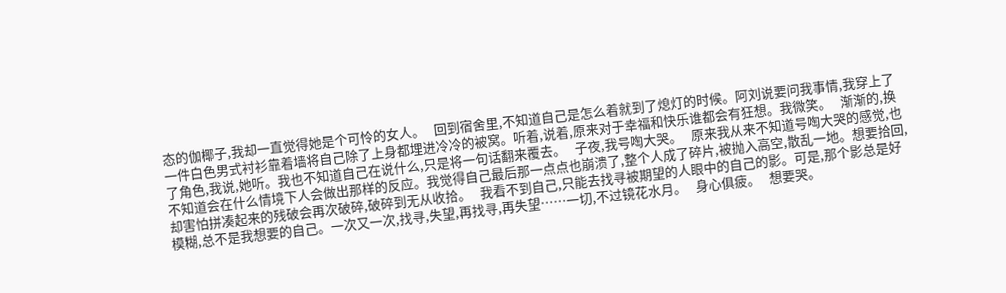态的伽椰子,我却一直觉得她是个可怜的女人。   回到宿舍里,不知道自己是怎么着就到了熄灯的时候。阿刘说要问我事情,我穿上了一件白色男式衬衫靠着墙将自己除了上身都埋进冷冷的被窝。听着,说着,原来对于幸福和快乐谁都会有狂想。我微笑。   渐渐的,换了角色,我说,她听。我也不知道自己在说什么,只是将一句话翻来覆去。   子夜,我号啕大哭。   原来我从来不知道号啕大哭的感觉,也不知道会在什么情境下人会做出那样的反应。我觉得自己最后那一点点也崩溃了,整个人成了碎片,被抛入高空,散乱一地。想要拾回,却害怕拼凑起来的残破会再次破碎,破碎到无从收拾。   我看不到自己,只能去找寻被期望的人眼中的自己的影。可是,那个影总是好模糊,总不是我想要的自己。一次又一次,找寻,失望,再找寻,再失望……一切,不过镜花水月。   身心俱疲。   想要哭。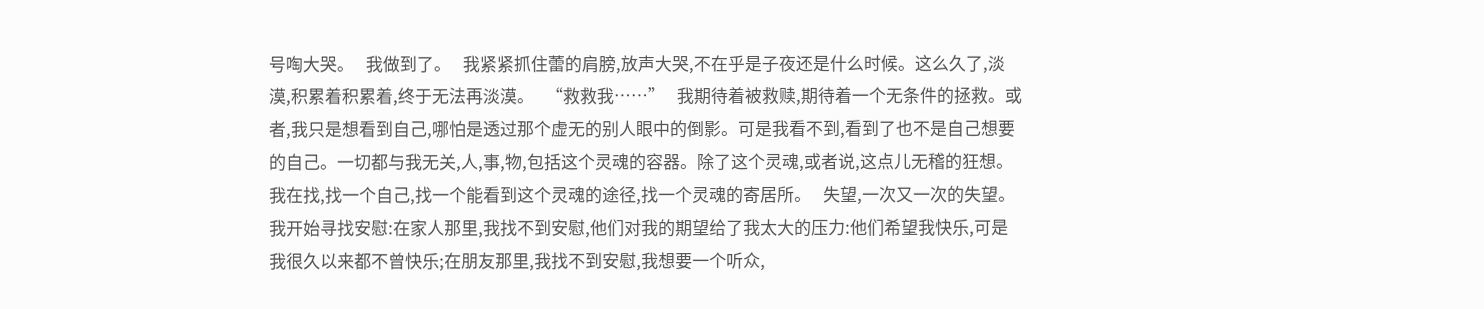号啕大哭。   我做到了。   我紧紧抓住蕾的肩膀,放声大哭,不在乎是子夜还是什么时候。这么久了,淡漠,积累着积累着,终于无法再淡漠。   “救救我……”   我期待着被救赎,期待着一个无条件的拯救。或者,我只是想看到自己,哪怕是透过那个虚无的别人眼中的倒影。可是我看不到,看到了也不是自己想要的自己。一切都与我无关,人,事,物,包括这个灵魂的容器。除了这个灵魂,或者说,这点儿无稽的狂想。我在找,找一个自己,找一个能看到这个灵魂的途径,找一个灵魂的寄居所。   失望,一次又一次的失望。   我开始寻找安慰:在家人那里,我找不到安慰,他们对我的期望给了我太大的压力:他们希望我快乐,可是我很久以来都不曾快乐;在朋友那里,我找不到安慰,我想要一个听众,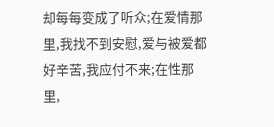却每每变成了听众;在爱情那里,我找不到安慰,爱与被爱都好辛苦,我应付不来;在性那里,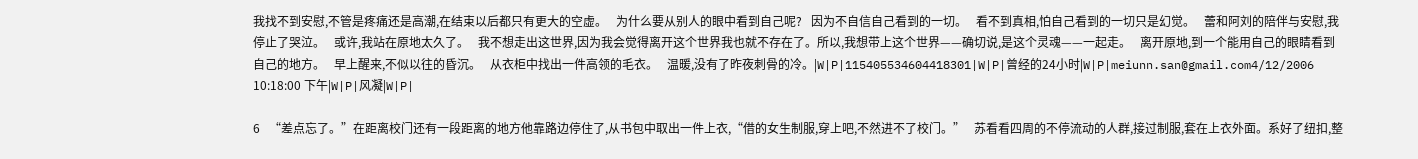我找不到安慰,不管是疼痛还是高潮,在结束以后都只有更大的空虚。   为什么要从别人的眼中看到自己呢?   因为不自信自己看到的一切。   看不到真相,怕自己看到的一切只是幻觉。   蕾和阿刘的陪伴与安慰,我停止了哭泣。   或许,我站在原地太久了。   我不想走出这世界,因为我会觉得离开这个世界我也就不存在了。所以,我想带上这个世界——确切说,是这个灵魂——一起走。   离开原地,到一个能用自己的眼睛看到自己的地方。   早上醒来,不似以往的昏沉。   从衣柜中找出一件高领的毛衣。   温暖,没有了昨夜刺骨的冷。|W|P|115405534604418301|W|P|曾经的24小时|W|P|meiunn.san@gmail.com4/12/2006 10:18:00 下午|W|P|风凝|W|P|

6   “差点忘了。”在距离校门还有一段距离的地方他靠路边停住了,从书包中取出一件上衣,“借的女生制服,穿上吧,不然进不了校门。”   苏看看四周的不停流动的人群,接过制服,套在上衣外面。系好了纽扣,整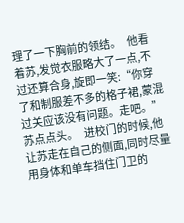理了一下胸前的领结。   他看着苏,发觉衣服略大了一点,不过还算合身,旋即一笑:“你穿了和制服差不多的格子裙,蒙混过关应该没有问题。走吧。”   苏点点头。   进校门的时候,他让苏走在自己的侧面,同时尽量用身体和单车挡住门卫的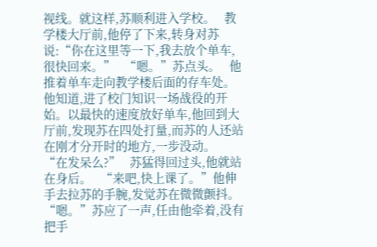视线。就这样,苏顺利进入学校。   教学楼大厅前,他停了下来,转身对苏说:“你在这里等一下,我去放个单车,很快回来。”   “嗯。”苏点头。   他推着单车走向教学楼后面的存车处。他知道,进了校门知识一场战役的开始。以最快的速度放好单车,他回到大厅前,发现苏在四处打量,而苏的人还站在刚才分开时的地方,一步没动。   “在发呆么?”   苏猛得回过头,他就站在身后。   “来吧,快上课了。”他伸手去拉苏的手腕,发觉苏在微微颤抖。   “嗯。”苏应了一声,任由他牵着,没有把手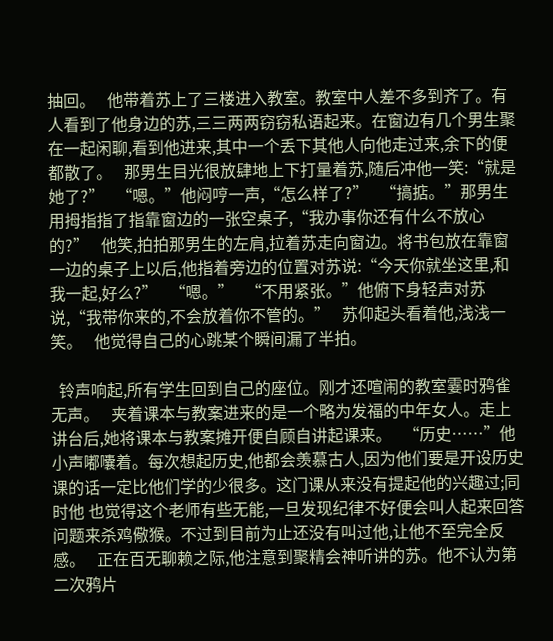抽回。   他带着苏上了三楼进入教室。教室中人差不多到齐了。有人看到了他身边的苏,三三两两窃窃私语起来。在窗边有几个男生聚在一起闲聊,看到他进来,其中一个丢下其他人向他走过来,余下的便都散了。   那男生目光很放肆地上下打量着苏,随后冲他一笑:“就是她了?”   “嗯。”他闷哼一声,“怎么样了?”   “搞掂。”那男生用拇指指了指靠窗边的一张空桌子,“我办事你还有什么不放心的?”   他笑,拍拍那男生的左肩,拉着苏走向窗边。将书包放在靠窗一边的桌子上以后,他指着旁边的位置对苏说:“今天你就坐这里,和我一起,好么?”   “嗯。”   “不用紧张。”他俯下身轻声对苏说,“我带你来的,不会放着你不管的。”   苏仰起头看着他,浅浅一笑。   他觉得自己的心跳某个瞬间漏了半拍。

  铃声响起,所有学生回到自己的座位。刚才还喧闹的教室霎时鸦雀无声。   夹着课本与教案进来的是一个略为发福的中年女人。走上讲台后,她将课本与教案摊开便自顾自讲起课来。   “历史……”他小声嘟囔着。每次想起历史,他都会羡慕古人,因为他们要是开设历史课的话一定比他们学的少很多。这门课从来没有提起他的兴趣过;同时他 也觉得这个老师有些无能,一旦发现纪律不好便会叫人起来回答问题来杀鸡儆猴。不过到目前为止还没有叫过他,让他不至完全反感。   正在百无聊赖之际,他注意到聚精会神听讲的苏。他不认为第二次鸦片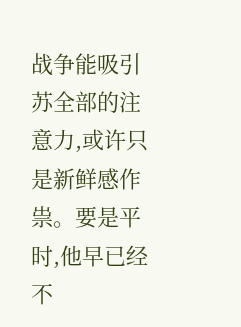战争能吸引苏全部的注意力,或许只是新鲜感作祟。要是平时,他早已经不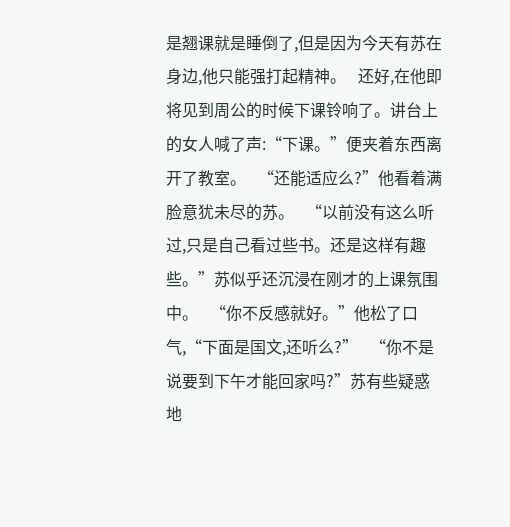是翘课就是睡倒了,但是因为今天有苏在身边,他只能强打起精神。   还好,在他即将见到周公的时候下课铃响了。讲台上的女人喊了声:“下课。”便夹着东西离开了教室。   “还能适应么?”他看着满脸意犹未尽的苏。   “以前没有这么听过,只是自己看过些书。还是这样有趣些。”苏似乎还沉浸在刚才的上课氛围中。   “你不反感就好。”他松了口气,“下面是国文,还听么?”   “你不是说要到下午才能回家吗?”苏有些疑惑地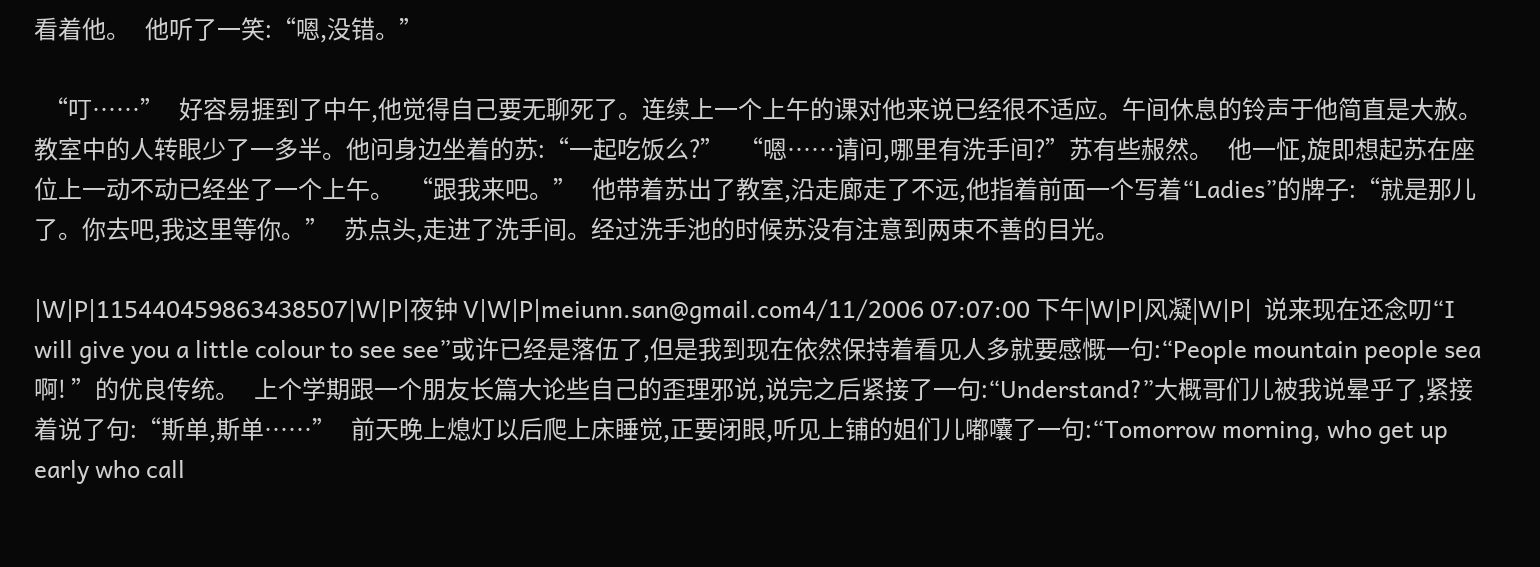看着他。   他听了一笑:“嗯,没错。”

  “叮……”   好容易捱到了中午,他觉得自己要无聊死了。连续上一个上午的课对他来说已经很不适应。午间休息的铃声于他简直是大赦。   教室中的人转眼少了一多半。他问身边坐着的苏:“一起吃饭么?”   “嗯……请问,哪里有洗手间?”苏有些赧然。   他一怔,旋即想起苏在座位上一动不动已经坐了一个上午。   “跟我来吧。”   他带着苏出了教室,沿走廊走了不远,他指着前面一个写着“Ladies”的牌子:“就是那儿了。你去吧,我这里等你。”   苏点头,走进了洗手间。经过洗手池的时候苏没有注意到两束不善的目光。

|W|P|115440459863438507|W|P|夜钟 V|W|P|meiunn.san@gmail.com4/11/2006 07:07:00 下午|W|P|风凝|W|P|  说来现在还念叨“I will give you a little colour to see see”或许已经是落伍了,但是我到现在依然保持着看见人多就要感慨一句:“People mountain people sea 啊! ”的优良传统。   上个学期跟一个朋友长篇大论些自己的歪理邪说,说完之后紧接了一句:“Understand?”大概哥们儿被我说晕乎了,紧接着说了句:“斯单,斯单……”   前天晚上熄灯以后爬上床睡觉,正要闭眼,听见上铺的姐们儿嘟囔了一句:“Tomorrow morning, who get up early who call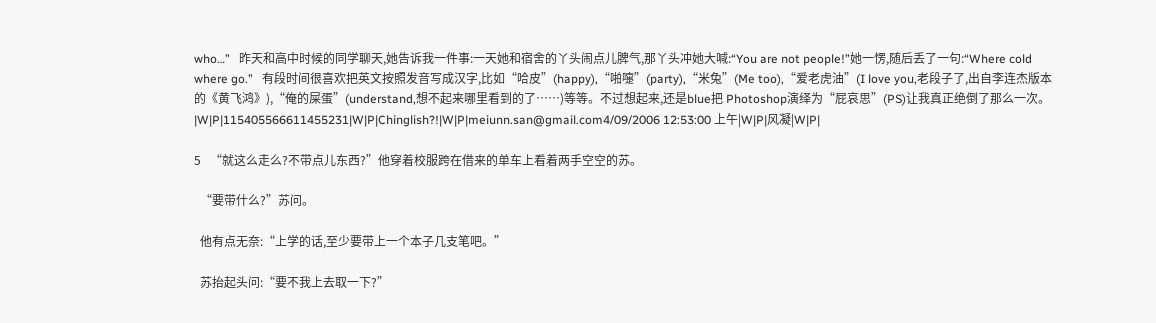who…”   昨天和高中时候的同学聊天,她告诉我一件事:一天她和宿舍的丫头闹点儿脾气,那丫头冲她大喊:“You are not people!”她一愣,随后丢了一句:“Where cold where go.”   有段时间很喜欢把英文按照发音写成汉字,比如“哈皮”(happy),“啪嚏”(party),“米兔”(Me too),“爱老虎油”(I love you,老段子了,出自李连杰版本的《黄飞鸿》),“俺的屎蛋”(understand,想不起来哪里看到的了……)等等。不过想起来,还是blue把 Photoshop演绎为“屁哀思”(PS)让我真正绝倒了那么一次。|W|P|115405566611455231|W|P|Chinglish?!|W|P|meiunn.san@gmail.com4/09/2006 12:53:00 上午|W|P|风凝|W|P|

5   “就这么走么?不带点儿东西?”他穿着校服跨在借来的单车上看着两手空空的苏。

  “要带什么?”苏问。

  他有点无奈:“上学的话,至少要带上一个本子几支笔吧。”

  苏抬起头问:“要不我上去取一下?”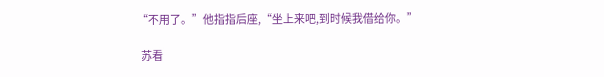“不用了。”他指指后座,“坐上来吧,到时候我借给你。”

  苏看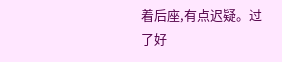着后座,有点迟疑。过了好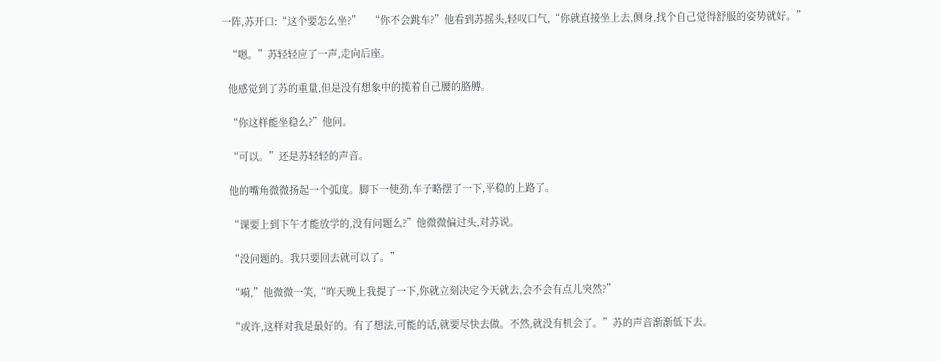一阵,苏开口:“这个要怎么坐?”   “你不会跳车?”他看到苏摇头,轻叹口气,“你就直接坐上去,侧身,找个自己觉得舒服的姿势就好。”

  “嗯。”苏轻轻应了一声,走向后座。

  他感觉到了苏的重量,但是没有想象中的揽着自己腰的胳膊。

  “你这样能坐稳么?”他问。

  “可以。”还是苏轻轻的声音。

  他的嘴角微微扬起一个弧度。脚下一使劲,车子略摆了一下,平稳的上路了。

  “课要上到下午才能放学的,没有问题么?”他微微偏过头,对苏说。

  “没问题的。我只要回去就可以了。”

  “嗬,”他微微一笑,“昨天晚上我提了一下,你就立刻决定今天就去,会不会有点儿突然?”

  “或许,这样对我是最好的。有了想法,可能的话,就要尽快去做。不然,就没有机会了。”苏的声音渐渐低下去。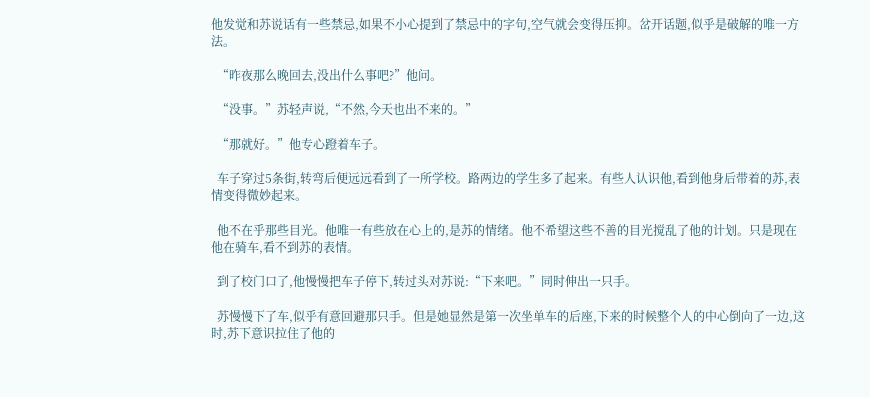他发觉和苏说话有一些禁忌,如果不小心提到了禁忌中的字句,空气就会变得压抑。岔开话题,似乎是破解的唯一方法。

  “昨夜那么晚回去,没出什么事吧?”他问。

  “没事。”苏轻声说,“不然,今天也出不来的。”

  “那就好。”他专心蹬着车子。

  车子穿过5条街,转弯后便远远看到了一所学校。路两边的学生多了起来。有些人认识他,看到他身后带着的苏,表情变得微妙起来。

  他不在乎那些目光。他唯一有些放在心上的,是苏的情绪。他不希望这些不善的目光搅乱了他的计划。只是现在他在骑车,看不到苏的表情。

  到了校门口了,他慢慢把车子停下,转过头对苏说:“下来吧。”同时伸出一只手。

  苏慢慢下了车,似乎有意回避那只手。但是她显然是第一次坐单车的后座,下来的时候整个人的中心倒向了一边,这时,苏下意识拉住了他的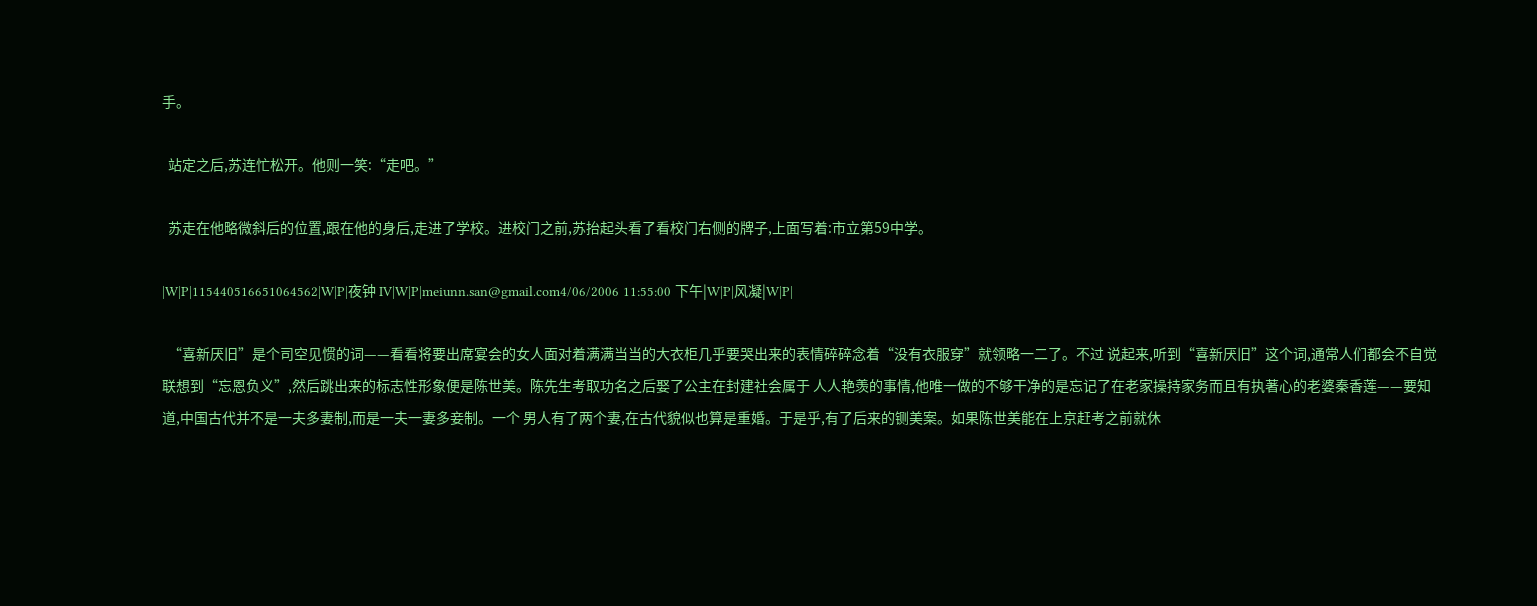手。

  站定之后,苏连忙松开。他则一笑:“走吧。”

  苏走在他略微斜后的位置,跟在他的身后,走进了学校。进校门之前,苏抬起头看了看校门右侧的牌子,上面写着:市立第59中学。

|W|P|115440516651064562|W|P|夜钟 IV|W|P|meiunn.san@gmail.com4/06/2006 11:55:00 下午|W|P|风凝|W|P|

  “喜新厌旧”是个司空见惯的词——看看将要出席宴会的女人面对着满满当当的大衣柜几乎要哭出来的表情碎碎念着“没有衣服穿”就领略一二了。不过 说起来,听到“喜新厌旧”这个词,通常人们都会不自觉联想到“忘恩负义”,然后跳出来的标志性形象便是陈世美。陈先生考取功名之后娶了公主在封建社会属于 人人艳羡的事情,他唯一做的不够干净的是忘记了在老家操持家务而且有执著心的老婆秦香莲——要知道,中国古代并不是一夫多妻制,而是一夫一妻多妾制。一个 男人有了两个妻,在古代貌似也算是重婚。于是乎,有了后来的铡美案。如果陈世美能在上京赶考之前就休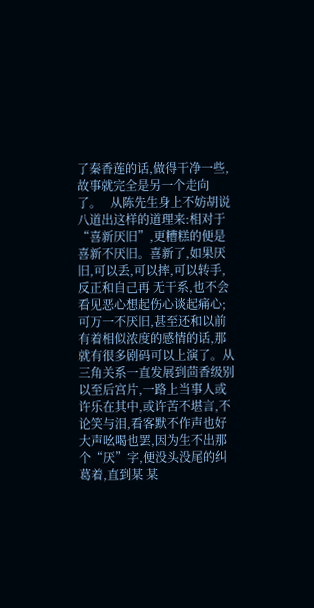了秦香莲的话,做得干净一些,故事就完全是另一个走向 了。   从陈先生身上不妨胡说八道出这样的道理来:相对于“喜新厌旧”,更糟糕的便是喜新不厌旧。喜新了,如果厌旧,可以丢,可以摔,可以转手,反正和自己再 无干系,也不会看见恶心想起伤心谈起痛心;可万一不厌旧,甚至还和以前有着相似浓度的感情的话,那就有很多剧码可以上演了。从三角关系一直发展到茴香级别 以至后宫片,一路上当事人或许乐在其中,或许苦不堪言,不论笑与泪,看客默不作声也好大声吆喝也罢,因为生不出那个“厌”字,便没头没尾的纠葛着,直到某 某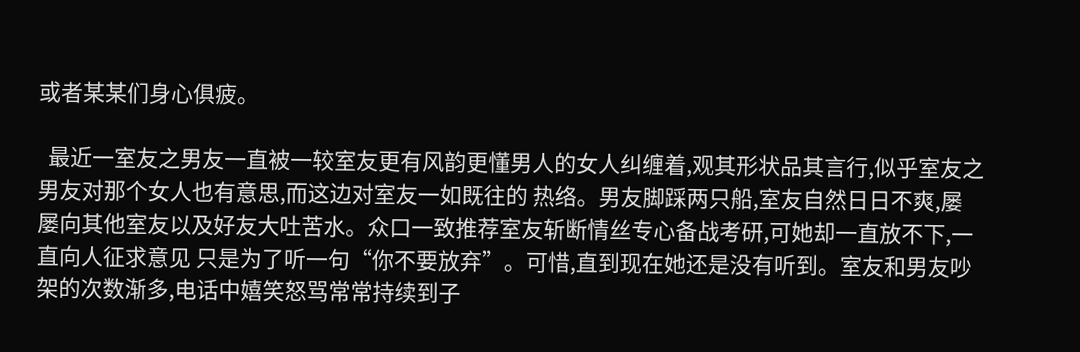或者某某们身心俱疲。

  最近一室友之男友一直被一较室友更有风韵更懂男人的女人纠缠着,观其形状品其言行,似乎室友之男友对那个女人也有意思,而这边对室友一如既往的 热络。男友脚踩两只船,室友自然日日不爽,屡屡向其他室友以及好友大吐苦水。众口一致推荐室友斩断情丝专心备战考研,可她却一直放不下,一直向人征求意见 只是为了听一句“你不要放弃”。可惜,直到现在她还是没有听到。室友和男友吵架的次数渐多,电话中嬉笑怒骂常常持续到子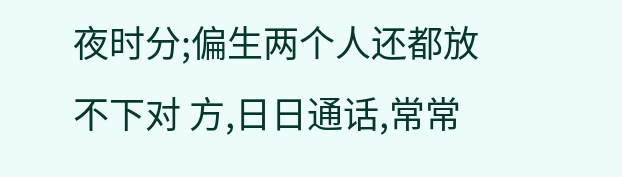夜时分;偏生两个人还都放不下对 方,日日通话,常常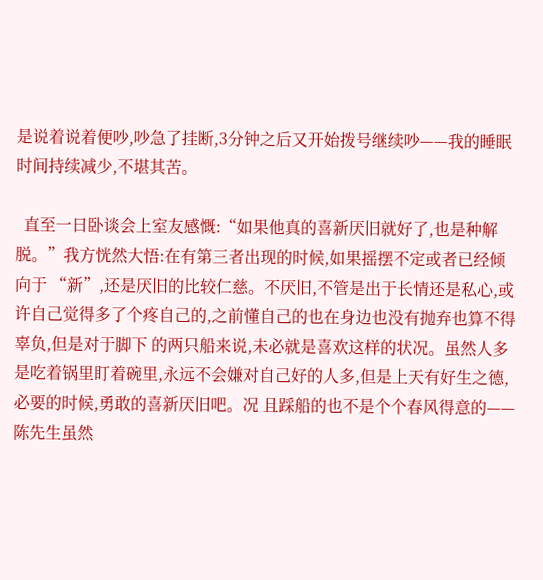是说着说着便吵,吵急了挂断,3分钟之后又开始拨号继续吵——我的睡眠时间持续减少,不堪其苦。

  直至一日卧谈会上室友感慨:“如果他真的喜新厌旧就好了,也是种解脱。”我方恍然大悟:在有第三者出现的时候,如果摇摆不定或者已经倾向于 “新”,还是厌旧的比较仁慈。不厌旧,不管是出于长情还是私心,或许自己觉得多了个疼自己的,之前懂自己的也在身边也没有抛弃也算不得辜负,但是对于脚下 的两只船来说,未必就是喜欢这样的状况。虽然人多是吃着锅里盯着碗里,永远不会嫌对自己好的人多,但是上天有好生之德,必要的时候,勇敢的喜新厌旧吧。况 且踩船的也不是个个春风得意的——陈先生虽然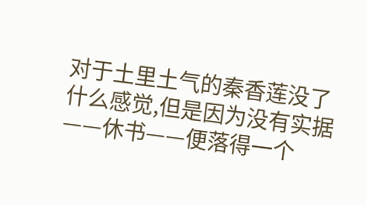对于土里土气的秦香莲没了什么感觉,但是因为没有实据——休书——便落得一个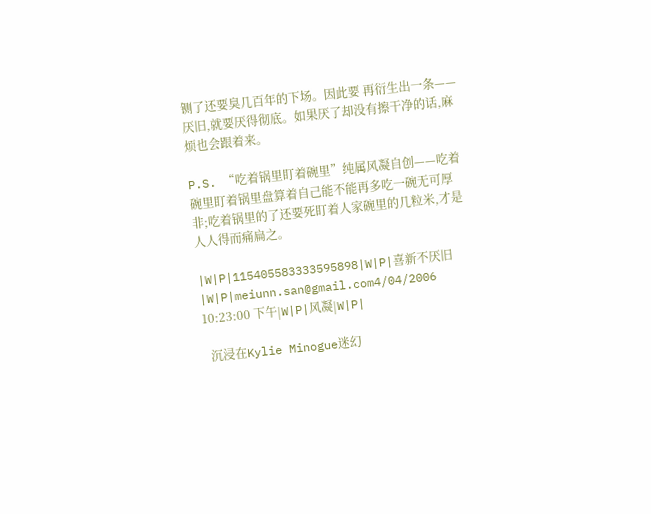铡了还要臭几百年的下场。因此要 再衍生出一条——厌旧,就要厌得彻底。如果厌了却没有擦干净的话,麻烦也会跟着来。

P.S. “吃着锅里盯着碗里”纯属风凝自创——吃着碗里盯着锅里盘算着自己能不能再多吃一碗无可厚非;吃着锅里的了还要死盯着人家碗里的几粒米,才是人人得而痛扁之。

|W|P|115405583333595898|W|P|喜新不厌旧|W|P|meiunn.san@gmail.com4/04/2006 10:23:00 下午|W|P|风凝|W|P|

  沉浸在Kylie Minogue迷幻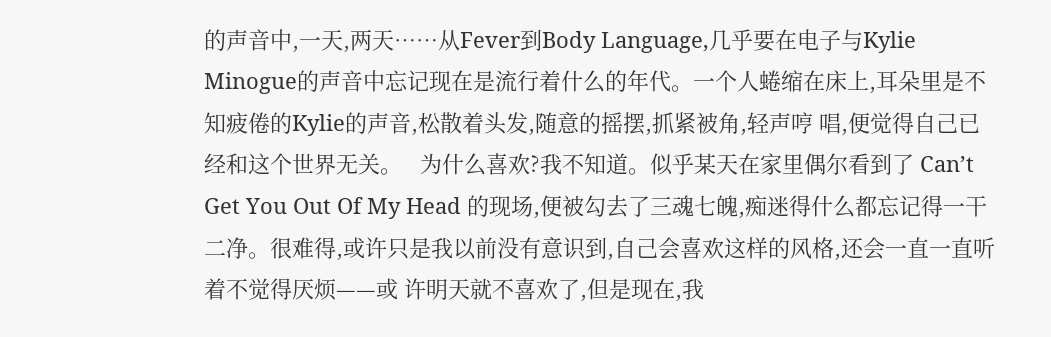的声音中,一天,两天……从Fever到Body Language,几乎要在电子与Kylie Minogue的声音中忘记现在是流行着什么的年代。一个人蜷缩在床上,耳朵里是不知疲倦的Kylie的声音,松散着头发,随意的摇摆,抓紧被角,轻声哼 唱,便觉得自己已经和这个世界无关。   为什么喜欢?我不知道。似乎某天在家里偶尔看到了 Can’t Get You Out Of My Head 的现场,便被勾去了三魂七魄,痴迷得什么都忘记得一干二净。很难得,或许只是我以前没有意识到,自己会喜欢这样的风格,还会一直一直听着不觉得厌烦——或 许明天就不喜欢了,但是现在,我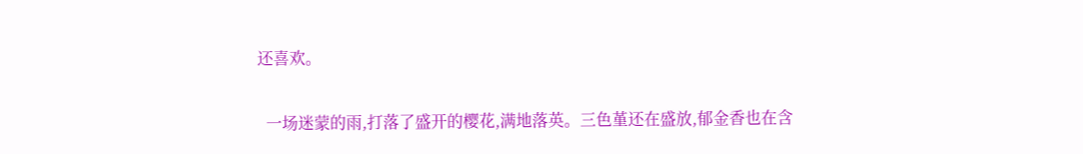还喜欢。

  一场迷蒙的雨,打落了盛开的樱花,满地落英。三色堇还在盛放,郁金香也在含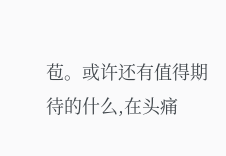苞。或许还有值得期待的什么,在头痛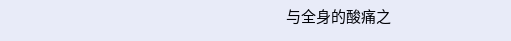与全身的酸痛之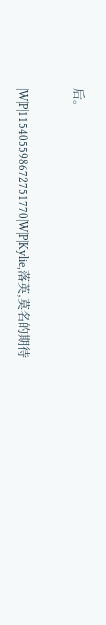后。

|W|P|115405598672751770|W|P|Kylie,落英,莫名的期待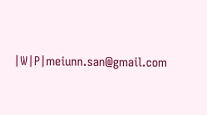|W|P|meiunn.san@gmail.com